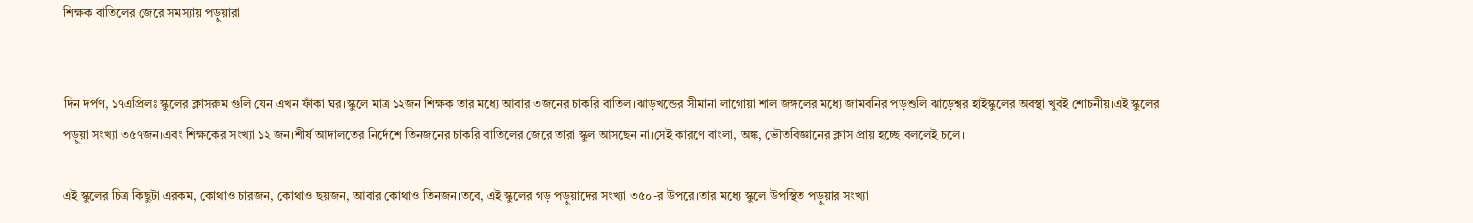শিক্ষক বাতিলের জেরে সমস্যায় পড়ুয়ারা


দিন দর্পণ, ১৭এপ্রিলঃ স্কুলের ক্লাসরুম গুলি যেন এখন ফাঁকা ঘর।স্কুলে মাত্র ১২জন শিক্ষক তার মধ্যে আবার ৩জনের চাকরি বাতিল।ঝাড়খন্ডের সীমানা লাগোয়া শাল জঙ্গলের মধ্যে জামবনির পড়শুলি ঝাড়েশ্বর হাইস্কুলের অবস্থা খুবই শোচনীয়।এই স্কুলের পড়ুয়া সংখ্যা ৩৫৭জন।এবং শিক্ষকের সংখ্যা ১২ জন।শীর্ষ আদালতের নির্দেশে তিনজনের চাকরি বাতিলের জেরে তারা স্কুল আসছেন না।সেই কারণে বাংলা, অঙ্ক, ভৌতবিজ্ঞানের ক্লাস প্রায় হচ্ছে বললেই চলে।

এই স্কুলের চিত্র কিছুটা এরকম, কোথাও চারজন, কোথাও ছয়জন, আবার কোথাও তিনজন।তবে, এই স্কুলের গড় পড়ুয়াদের সংখ্যা ৩৫০-র উপরে।তার মধ্যে স্কুলে উপস্থিত পড়ুয়ার সংখ্যা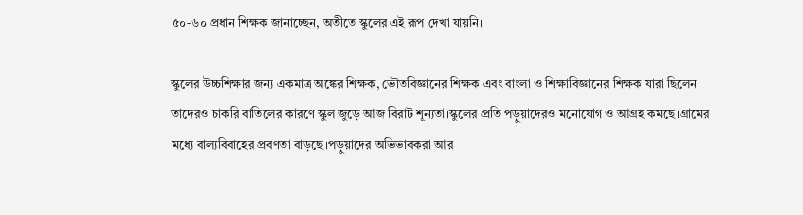৫০-৬০ প্রধান শিক্ষক জানাচ্ছেন, অতীতে স্কুলের এই রূপ দেখা যায়নি।

স্কুলের উচ্চশিক্ষার জন্য একমাত্র অঙ্কের শিক্ষক, ভৌতবিজ্ঞানের শিক্ষক এবং বাংলা ও শিক্ষাবিজ্ঞানের শিক্ষক যারা ছিলেন তাদেরও চাকরি বাতিলের কারণে স্কুল জুড়ে আজ বিরাট শূন্যতা।স্কুলের প্রতি পড়ুয়াদেরও মনোযোগ ও আগ্রহ কমছে।গ্রামের মধ্যে বাল্যবিবাহের প্রবণতা বাড়ছে।পড়ুয়াদের অভিভাবকরা আর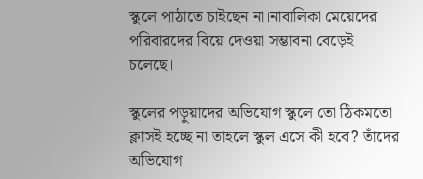স্কুলে পাঠাতে চাইছেন না।নাবালিকা মেয়েদের পরিবারদের বিয়ে দেওয়া সম্ভাবনা বেড়েই চলেছে।

স্কুলের পড়ুয়াদের অভিযোগ স্কুলে তো ঠিকমতো ক্লাসই হচ্ছে না তাহলে স্কুল এসে কী হবে? তাঁদের অভিযোগ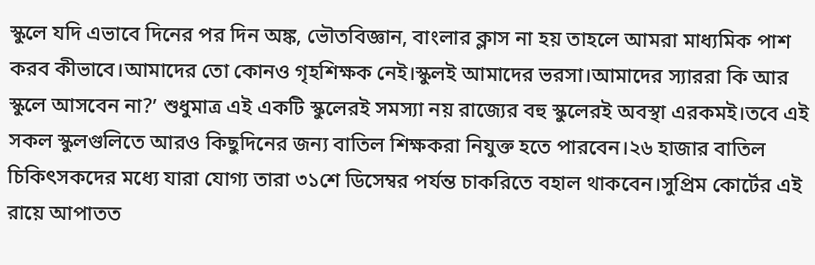স্কুলে যদি এভাবে দিনের পর দিন অঙ্ক, ভৌতবিজ্ঞান, বাংলার ক্লাস না হয় তাহলে আমরা মাধ্যমিক পাশ করব কীভাবে।আমাদের তো কোনও গৃহশিক্ষক নেই।স্কুলই আমাদের ভরসা।আমাদের স্যাররা কি আর স্কুলে আসবেন না?’ শুধুমাত্র এই একটি স্কুলেরই সমস্যা নয় রাজ্যের বহু স্কুলেরই অবস্থা এরকমই।তবে এই সকল স্কুলগুলিতে আরও কিছুদিনের জন্য বাতিল শিক্ষকরা নিযুক্ত হতে পারবেন।২৬ হাজার বাতিল চিকিৎসকদের মধ্যে যারা যোগ্য তারা ৩১শে ডিসেম্বর পর্যন্ত চাকরিতে বহাল থাকবেন।সুপ্রিম কোর্টের এই রায়ে আপাতত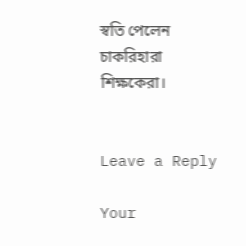স্বতি পেলেন চাকরিহারা শিক্ষকেরা।


Leave a Reply

Your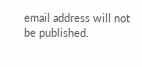email address will not be published.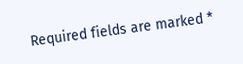Required fields are marked *